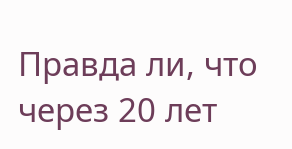Правда ли, что через 20 лет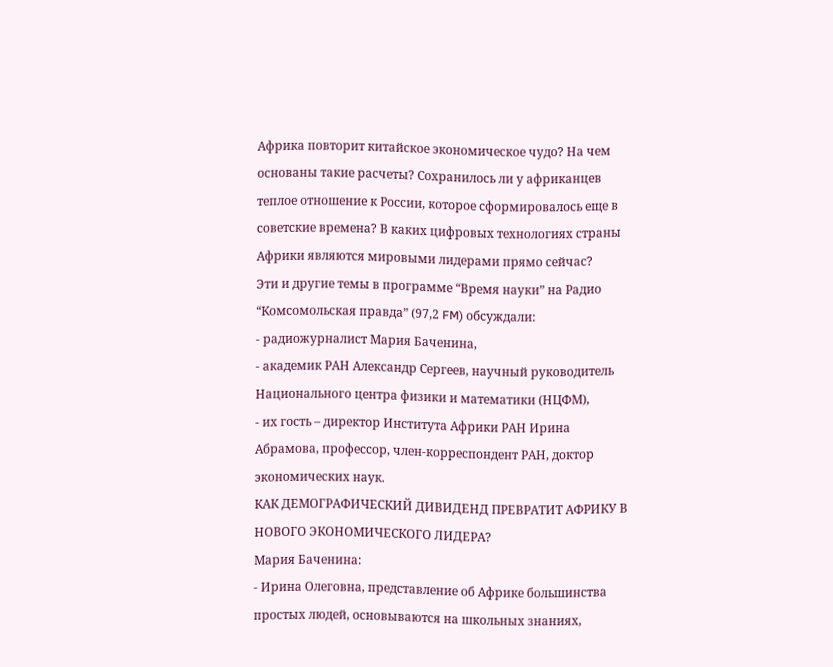Африка повторит китайское экономическое чудо? На чем основаны такие расчеты? Сохранилось ли у африканцев теплое отношение к России, которое сформировалось еще в советские времена? В каких цифровых технологиях страны Африки являются мировыми лидерами прямо сейчас?
Эти и другие темы в программе “Время науки” на Радио “Комсомольская правда” (97,2 FM) обсуждали:
- радиожурналист Мария Баченина,
- академик РАН Александр Сергеев, научный руководитель Национального центра физики и математики (НЦФМ),
- их гость – директор Института Африки РАН Ирина Абрамова, профессор, член-корреспондент РАН, доктор экономических наук.
КАК ДЕМОГРАФИЧЕСКИЙ ДИВИДЕНД ПРЕВРАТИТ АФРИКУ В НОВОГО ЭКОНОМИЧЕСКОГО ЛИДЕРА?
Мария Баченина:
- Ирина Олеговна, представление об Африке большинства простых людей, основываются на школьных знаниях,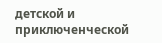детской и приключенческой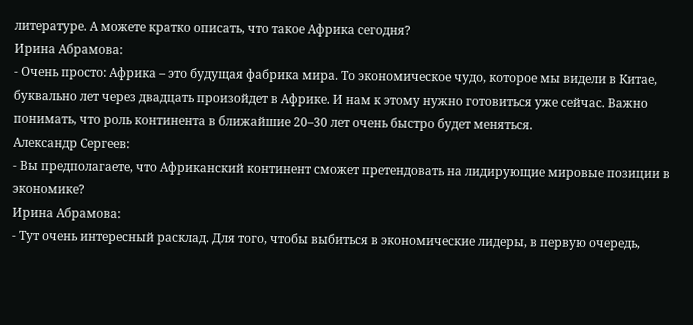литературе. А можете кратко описать, что такое Африка сегодня?
Ирина Абрамова:
- Очень просто: Африка – это будущая фабрика мира. То экономическое чудо, которое мы видели в Китае, буквально лет через двадцать произойдет в Африке. И нам к этому нужно готовиться уже сейчас. Важно понимать, что роль континента в ближайшие 20–30 лет очень быстро будет меняться.
Александр Сергеев:
- Вы предполагаете, что Африканский континент сможет претендовать на лидирующие мировые позиции в экономике?
Ирина Абрамова:
- Тут очень интересный расклад. Для того, чтобы выбиться в экономические лидеры, в первую очередь,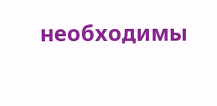необходимы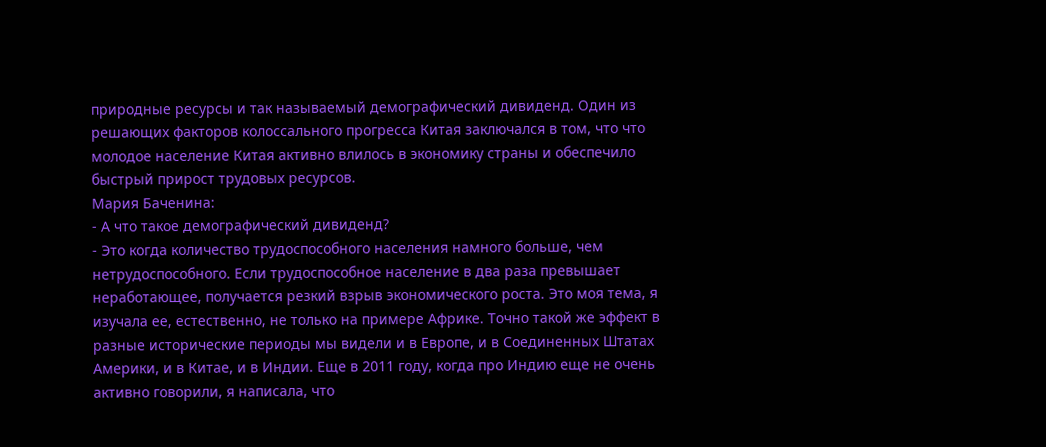природные ресурсы и так называемый демографический дивиденд. Один из решающих факторов колоссального прогресса Китая заключался в том, что что молодое население Китая активно влилось в экономику страны и обеспечило быстрый прирост трудовых ресурсов.
Мария Баченина:
- А что такое демографический дивиденд?
- Это когда количество трудоспособного населения намного больше, чем нетрудоспособного. Если трудоспособное население в два раза превышает неработающее, получается резкий взрыв экономического роста. Это моя тема, я изучала ее, естественно, не только на примере Африке. Точно такой же эффект в разные исторические периоды мы видели и в Европе, и в Соединенных Штатах Америки, и в Китае, и в Индии. Еще в 2011 году, когда про Индию еще не очень активно говорили, я написала, что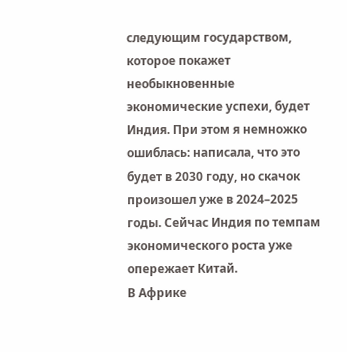следующим государством, которое покажет необыкновенные экономические успехи, будет Индия. При этом я немножко ошиблась: написала, что это будет в 2030 году, но скачок произошел уже в 2024–2025 годы. Сейчас Индия по темпам экономического роста уже опережает Китай.
В Африке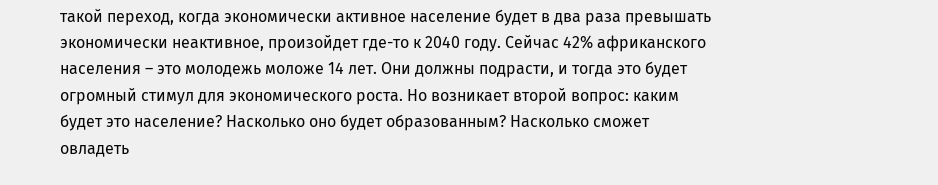такой переход, когда экономически активное население будет в два раза превышать экономически неактивное, произойдет где-то к 2040 году. Сейчас 42% африканского населения – это молодежь моложе 14 лет. Они должны подрасти, и тогда это будет огромный стимул для экономического роста. Но возникает второй вопрос: каким будет это население? Насколько оно будет образованным? Насколько сможет овладеть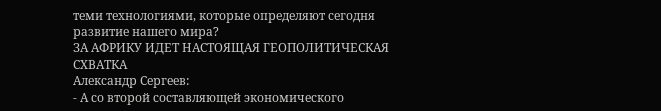теми технологиями, которые определяют сегодня развитие нашего мира?
ЗА АФРИКУ ИДЕТ НАСТОЯЩАЯ ГЕОПОЛИТИЧЕСКАЯ СХВАТКА
Александр Сергеев:
- А со второй составляющей экономического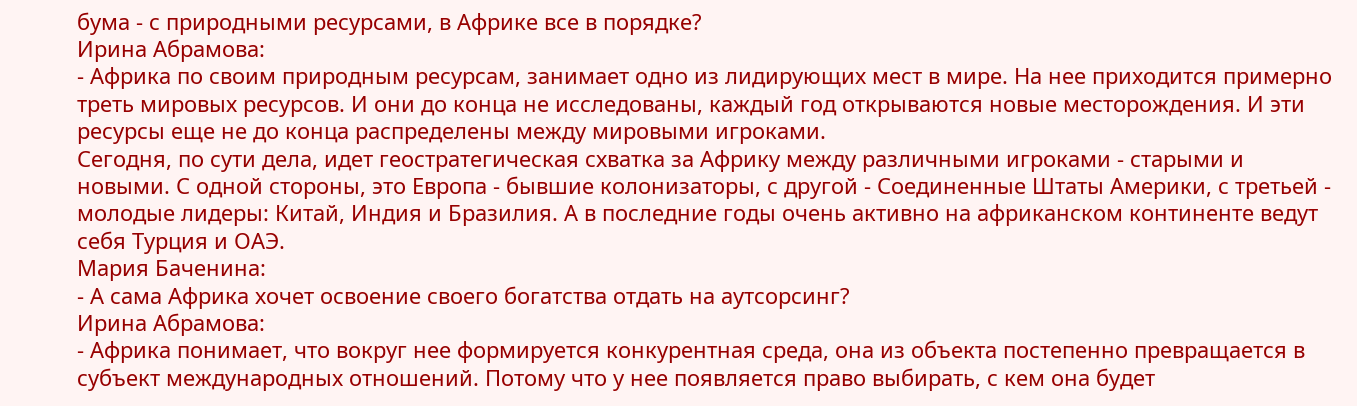бума - с природными ресурсами, в Африке все в порядке?
Ирина Абрамова:
- Африка по своим природным ресурсам, занимает одно из лидирующих мест в мире. На нее приходится примерно треть мировых ресурсов. И они до конца не исследованы, каждый год открываются новые месторождения. И эти ресурсы еще не до конца распределены между мировыми игроками.
Сегодня, по сути дела, идет геостратегическая схватка за Африку между различными игроками - старыми и новыми. С одной стороны, это Европа - бывшие колонизаторы, с другой - Соединенные Штаты Америки, с третьей - молодые лидеры: Китай, Индия и Бразилия. А в последние годы очень активно на африканском континенте ведут себя Турция и ОАЭ.
Мария Баченина:
- А сама Африка хочет освоение своего богатства отдать на аутсорсинг?
Ирина Абрамова:
- Африка понимает, что вокруг нее формируется конкурентная среда, она из объекта постепенно превращается в субъект международных отношений. Потому что у нее появляется право выбирать, с кем она будет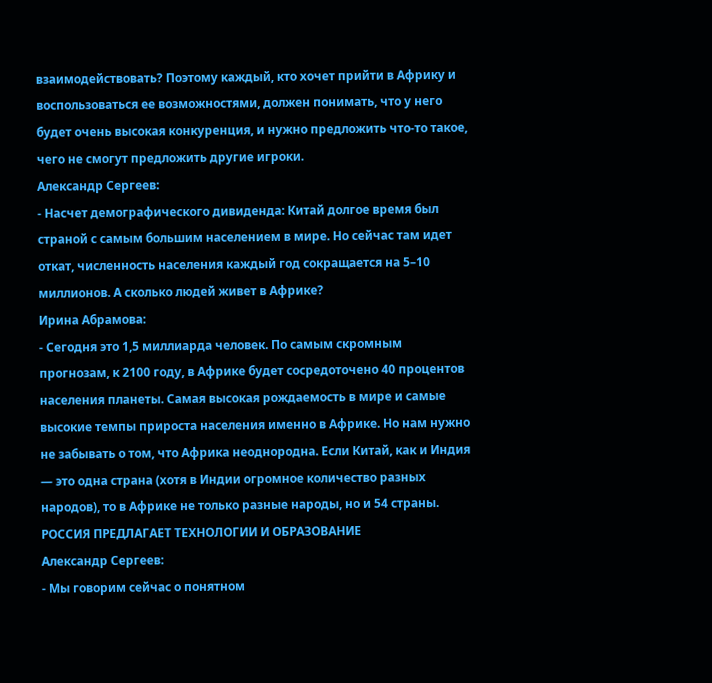взаимодействовать? Поэтому каждый, кто хочет прийти в Африку и воспользоваться ее возможностями, должен понимать, что у него будет очень высокая конкуренция, и нужно предложить что-то такое, чего не смогут предложить другие игроки.
Александр Сергеев:
- Насчет демографического дивиденда: Китай долгое время был страной с самым большим населением в мире. Но сейчас там идет откат, численность населения каждый год сокращается на 5–10 миллионов. А сколько людей живет в Африке?
Ирина Абрамова:
- Сегодня это 1,5 миллиарда человек. По самым скромным прогнозам, к 2100 году, в Африке будет сосредоточено 40 процентов населения планеты. Самая высокая рождаемость в мире и самые высокие темпы прироста населения именно в Африке. Но нам нужно не забывать о том, что Африка неоднородна. Если Китай, как и Индия — это одна страна (хотя в Индии огромное количество разных народов), то в Африке не только разные народы, но и 54 страны.
РОССИЯ ПРЕДЛАГАЕТ ТЕХНОЛОГИИ И ОБРАЗОВАНИЕ
Александр Сергеев:
- Мы говорим сейчас о понятном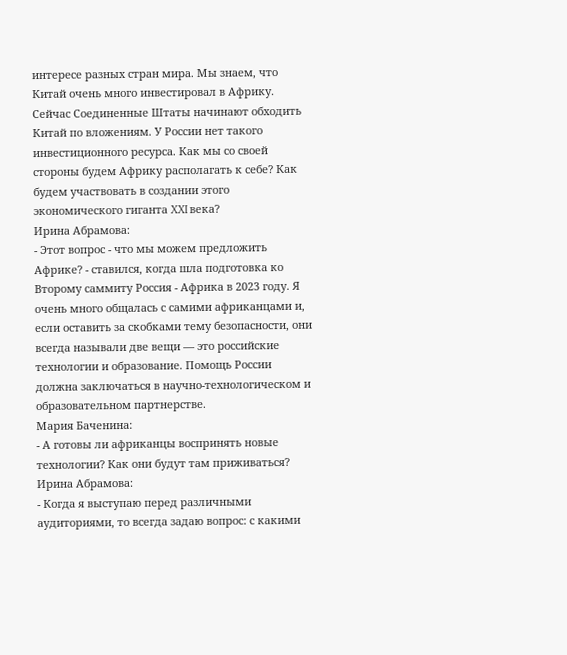интересе разных стран мира. Мы знаем, что Китай очень много инвестировал в Африку. Сейчас Соединенные Штаты начинают обходить Китай по вложениям. У России нет такого инвестиционного ресурса. Как мы со своей стороны будем Африку располагать к себе? Как будем участвовать в создании этого экономического гиганта XXI века?
Ирина Абрамова:
- Этот вопрос - что мы можем предложить Африке? - ставился, когда шла подготовка ко Второму саммиту Россия - Африка в 2023 году. Я очень много общалась с самими африканцами и, если оставить за скобками тему безопасности, они всегда называли две вещи — это российские технологии и образование. Помощь России должна заключаться в научно-технологическом и образовательном партнерстве.
Мария Баченина:
- А готовы ли африканцы воспринять новые технологии? Как они будут там приживаться?
Ирина Абрамова:
- Когда я выступаю перед различными аудиториями, то всегда задаю вопрос: с какими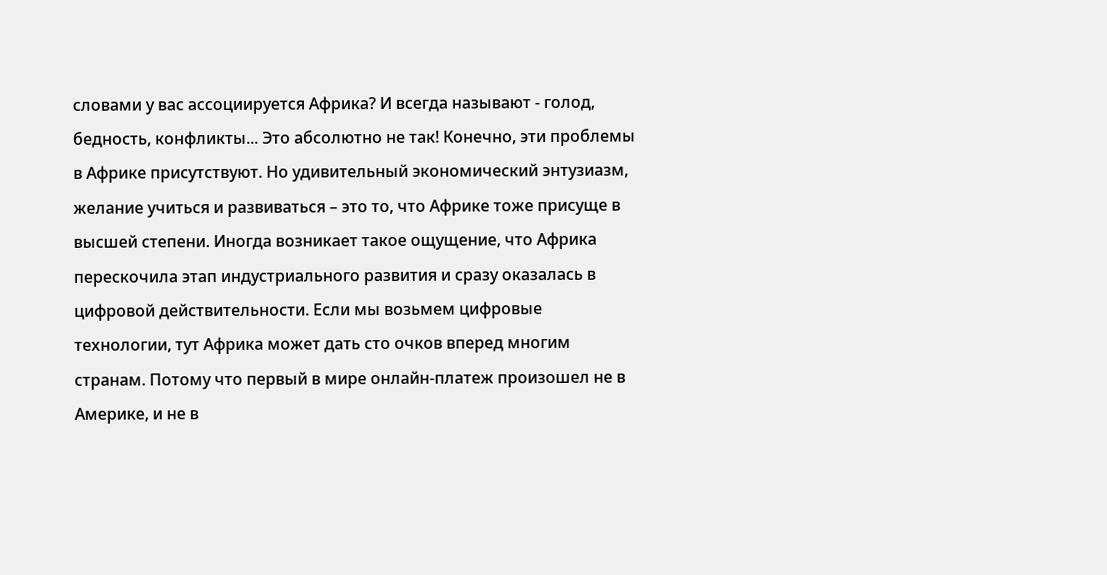словами у вас ассоциируется Африка? И всегда называют - голод, бедность, конфликты... Это абсолютно не так! Конечно, эти проблемы в Африке присутствуют. Но удивительный экономический энтузиазм, желание учиться и развиваться – это то, что Африке тоже присуще в высшей степени. Иногда возникает такое ощущение, что Африка перескочила этап индустриального развития и сразу оказалась в цифровой действительности. Если мы возьмем цифровые технологии, тут Африка может дать сто очков вперед многим странам. Потому что первый в мире онлайн-платеж произошел не в Америке, и не в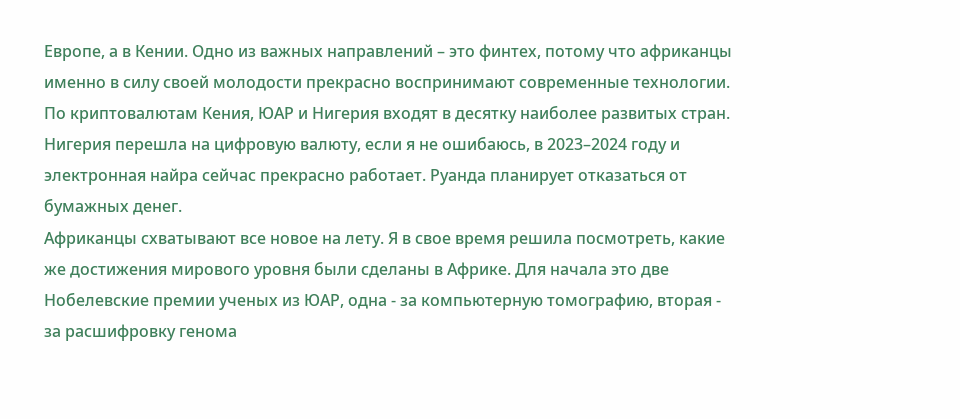Европе, а в Кении. Одно из важных направлений – это финтех, потому что африканцы именно в силу своей молодости прекрасно воспринимают современные технологии. По криптовалютам Кения, ЮАР и Нигерия входят в десятку наиболее развитых стран. Нигерия перешла на цифровую валюту, если я не ошибаюсь, в 2023–2024 году и электронная найра сейчас прекрасно работает. Руанда планирует отказаться от бумажных денег.
Африканцы схватывают все новое на лету. Я в свое время решила посмотреть, какие же достижения мирового уровня были сделаны в Африке. Для начала это две Нобелевские премии ученых из ЮАР, одна - за компьютерную томографию, вторая - за расшифровку генома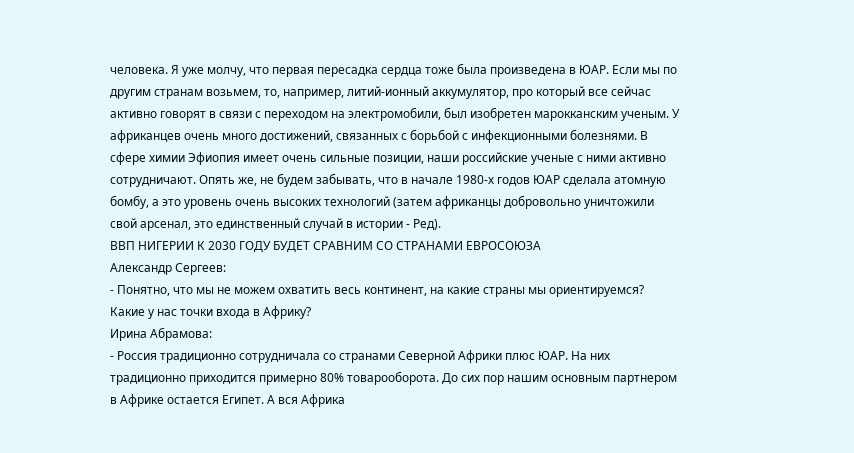человека. Я уже молчу, что первая пересадка сердца тоже была произведена в ЮАР. Если мы по другим странам возьмем, то, например, литий-ионный аккумулятор, про который все сейчас активно говорят в связи с переходом на электромобили, был изобретен марокканским ученым. У африканцев очень много достижений, связанных с борьбой с инфекционными болезнями. В сфере химии Эфиопия имеет очень сильные позиции, наши российские ученые с ними активно сотрудничают. Опять же, не будем забывать, что в начале 1980-х годов ЮАР сделала атомную бомбу, а это уровень очень высоких технологий (затем африканцы добровольно уничтожили свой арсенал, это единственный случай в истории - Ред).
ВВП НИГЕРИИ К 2030 ГОДУ БУДЕТ СРАВНИМ СО СТРАНАМИ ЕВРОСОЮЗА
Александр Сергеев:
- Понятно, что мы не можем охватить весь континент, на какие страны мы ориентируемся? Какие у нас точки входа в Африку?
Ирина Абрамова:
- Россия традиционно сотрудничала со странами Северной Африки плюс ЮАР. На них традиционно приходится примерно 80% товарооборота. До сих пор нашим основным партнером в Африке остается Египет. А вся Африка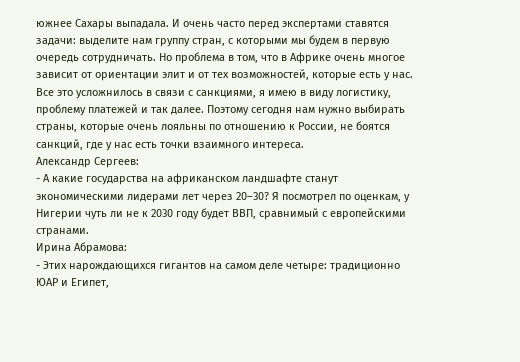южнее Сахары выпадала. И очень часто перед экспертами ставятся задачи: выделите нам группу стран, с которыми мы будем в первую очередь сотрудничать. Но проблема в том, что в Африке очень многое зависит от ориентации элит и от тех возможностей, которые есть у нас. Все это усложнилось в связи с санкциями, я имею в виду логистику, проблему платежей и так далее. Поэтому сегодня нам нужно выбирать страны, которые очень лояльны по отношению к России, не боятся санкций, где у нас есть точки взаимного интереса.
Александр Сергеев:
- А какие государства на африканском ландшафте станут экономическими лидерами лет через 20–30? Я посмотрел по оценкам, у Нигерии чуть ли не к 2030 году будет ВВП, сравнимый с европейскими странами.
Ирина Абрамова:
- Этих нарождающихся гигантов на самом деле четыре: традиционно ЮАР и Египет,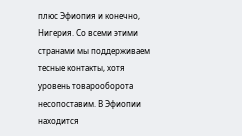плюс Эфиопия и конечно, Нигерия. Со всеми этими странами мы поддерживаем тесные контакты, хотя уровень товарооборота несопоставим. В Эфиопии находится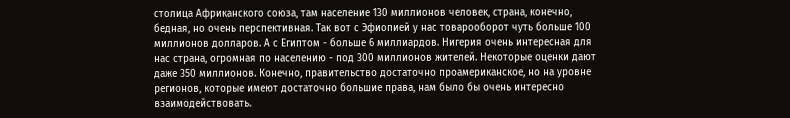столица Африканского союза, там население 130 миллионов человек, страна, конечно, бедная, но очень перспективная. Так вот с Эфиопией у нас товарооборот чуть больше 100 миллионов долларов. А с Египтом - больше 6 миллиардов. Нигерия очень интересная для нас страна, огромная по населению - под 300 миллионов жителей. Некоторые оценки дают даже 350 миллионов. Конечно, правительство достаточно проамериканское, но на уровне регионов, которые имеют достаточно большие права, нам было бы очень интересно взаимодействовать.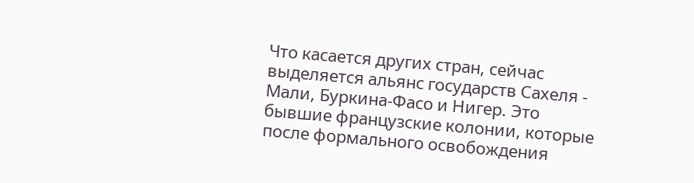Что касается других стран, сейчас выделяется альянс государств Сахеля - Мали, Буркина-Фасо и Нигер. Это бывшие французские колонии, которые после формального освобождения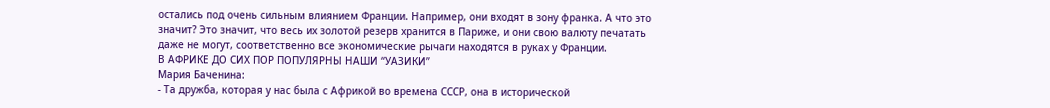остались под очень сильным влиянием Франции. Например, они входят в зону франка. А что это значит? Это значит, что весь их золотой резерв хранится в Париже, и они свою валюту печатать даже не могут, соответственно все экономические рычаги находятся в руках у Франции.
В АФРИКЕ ДО СИХ ПОР ПОПУЛЯРНЫ НАШИ “УАЗИКИ”
Мария Баченина:
- Та дружба, которая у нас была с Африкой во времена СССР, она в исторической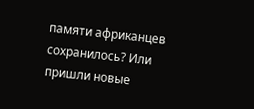памяти африканцев сохранилось? Или пришли новые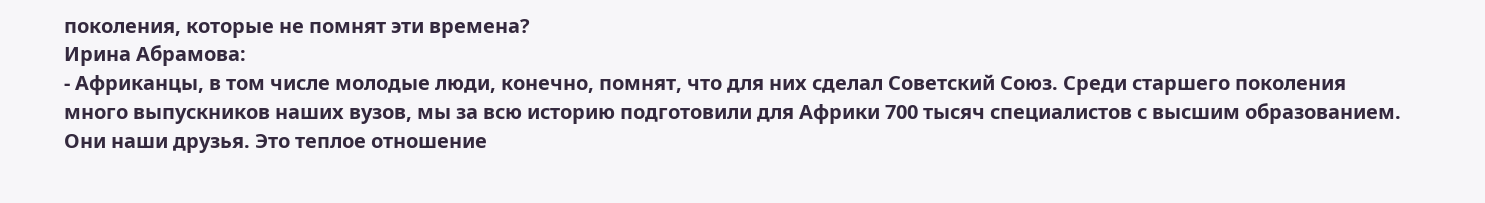поколения, которые не помнят эти времена?
Ирина Абрамова:
- Африканцы, в том числе молодые люди, конечно, помнят, что для них сделал Советский Союз. Среди старшего поколения много выпускников наших вузов, мы за всю историю подготовили для Африки 700 тысяч специалистов с высшим образованием. Они наши друзья. Это теплое отношение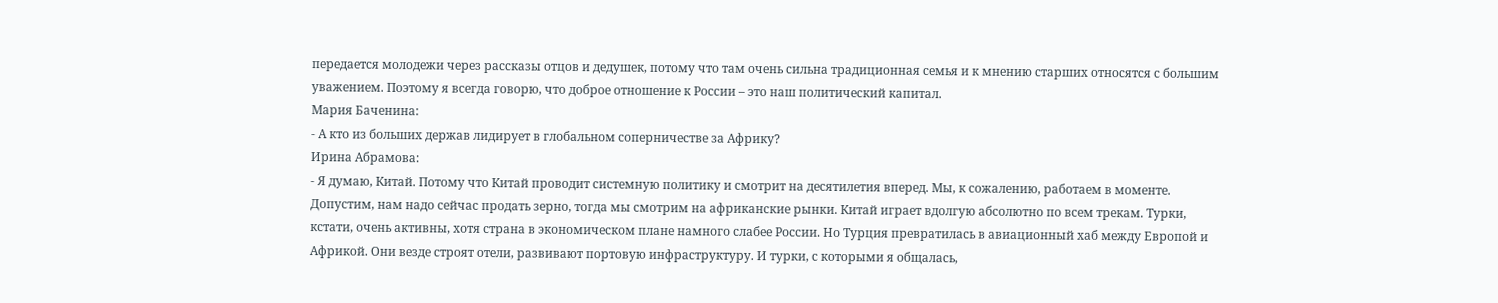передается молодежи через рассказы отцов и дедушек, потому что там очень сильна традиционная семья и к мнению старших относятся с большим уважением. Поэтому я всегда говорю, что доброе отношение к России – это наш политический капитал.
Мария Баченина:
- А кто из больших держав лидирует в глобальном соперничестве за Африку?
Ирина Абрамова:
- Я думаю, Китай. Потому что Китай проводит системную политику и смотрит на десятилетия вперед. Мы, к сожалению, работаем в моменте. Допустим, нам надо сейчас продать зерно, тогда мы смотрим на африканские рынки. Китай играет вдолгую абсолютно по всем трекам. Турки, кстати, очень активны, хотя страна в экономическом плане намного слабее России. Но Турция превратилась в авиационный хаб между Европой и Африкой. Они везде строят отели, развивают портовую инфраструктуру. И турки, с которыми я общалась,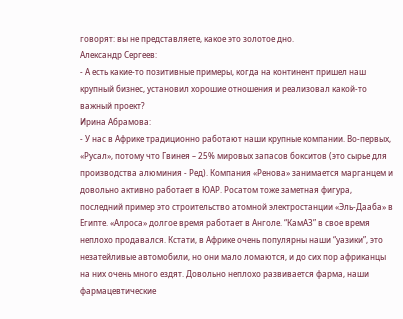говорят: вы не представляете, какое это золотое дно.
Александр Сергеев:
- А есть какие-то позитивные примеры, когда на континент пришел наш крупный бизнес, установил хорошие отношения и реализовал какой-то важный проект?
Ирина Абрамова:
- У нас в Африке традиционно работают наши крупные компании. Во-первых, «Русал», потому что Гвинея – 25% мировых запасов бокситов (это сырье для производства алюминия - Ред). Компания «Ренова» занимается марганцем и довольно активно работает в ЮАР. Росатом тоже заметная фигура, последний пример это строительство атомной электростанции «Эль-Дааба» в Египте. «Алроса» долгое время работает в Анголе. “КамАЗ” в свое время неплохо продавался. Кстати, в Африке очень популярны наши “уазики”, это незатейливые автомобили, но они мало ломаются, и до сих пор африканцы на них очень много ездят. Довольно неплохо развивается фарма, наши фармацевтические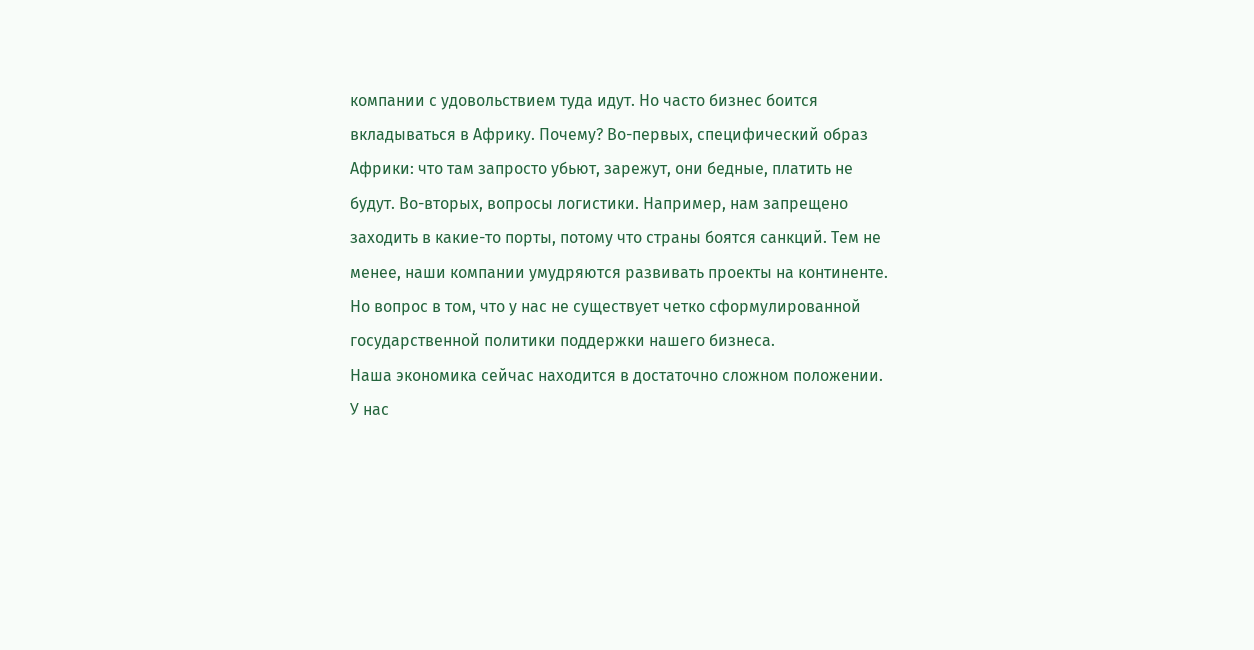компании с удовольствием туда идут. Но часто бизнес боится вкладываться в Африку. Почему? Во-первых, специфический образ Африки: что там запросто убьют, зарежут, они бедные, платить не будут. Во-вторых, вопросы логистики. Например, нам запрещено заходить в какие-то порты, потому что страны боятся санкций. Тем не менее, наши компании умудряются развивать проекты на континенте. Но вопрос в том, что у нас не существует четко сформулированной государственной политики поддержки нашего бизнеса.
Наша экономика сейчас находится в достаточно сложном положении. У нас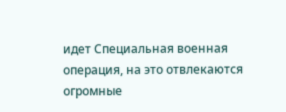идет Специальная военная операция, на это отвлекаются огромные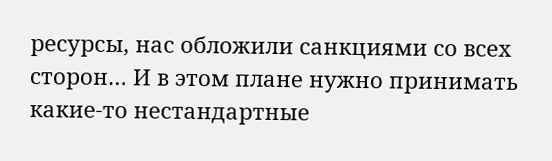ресурсы, нас обложили санкциями со всех сторон… И в этом плане нужно принимать какие-то нестандартные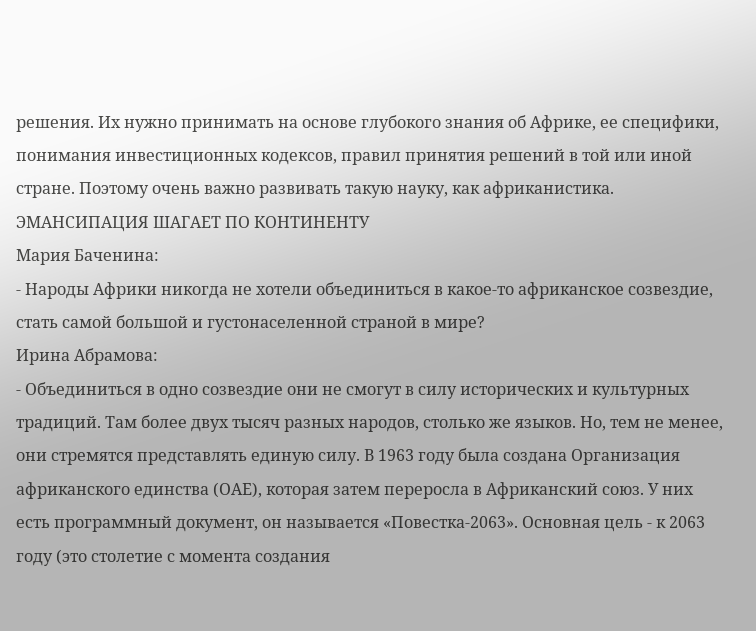решения. Их нужно принимать на основе глубокого знания об Африке, ее специфики, понимания инвестиционных кодексов, правил принятия решений в той или иной стране. Поэтому очень важно развивать такую науку, как африканистика.
ЭМАНСИПАЦИЯ ШАГАЕТ ПО КОНТИНЕНТУ
Мария Баченина:
- Народы Африки никогда не хотели объединиться в какое-то африканское созвездие, стать самой большой и густонаселенной страной в мире?
Ирина Абрамова:
- Объединиться в одно созвездие они не смогут в силу исторических и культурных традиций. Там более двух тысяч разных народов, столько же языков. Но, тем не менее, они стремятся представлять единую силу. В 1963 году была создана Организация африканского единства (ОАЕ), которая затем переросла в Африканский союз. У них есть программный документ, он называется «Повестка-2063». Основная цель - к 2063 году (это столетие с момента создания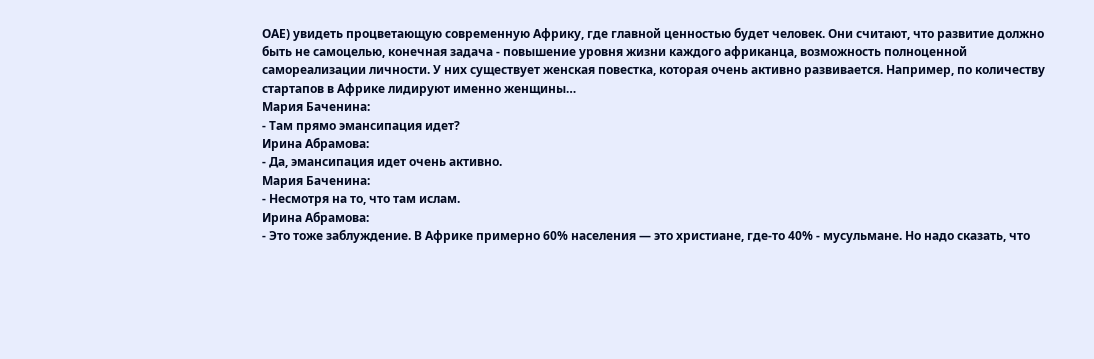ОАЕ) увидеть процветающую современную Африку, где главной ценностью будет человек. Они считают, что развитие должно быть не самоцелью, конечная задача - повышение уровня жизни каждого африканца, возможность полноценной самореализации личности. У них существует женская повестка, которая очень активно развивается. Например, по количеству стартапов в Африке лидируют именно женщины…
Мария Баченина:
- Там прямо эмансипация идет?
Ирина Абрамова:
- Да, эмансипация идет очень активно.
Мария Баченина:
- Несмотря на то, что там ислам.
Ирина Абрамова:
- Это тоже заблуждение. В Африке примерно 60% населения — это христиане, где-то 40% - мусульмане. Но надо сказать, что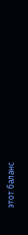этот баланс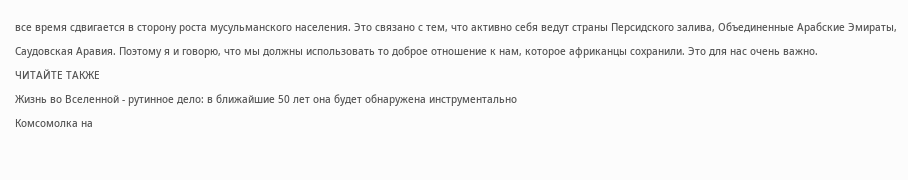все время сдвигается в сторону роста мусульманского населения. Это связано с тем, что активно себя ведут страны Персидского залива, Объединенные Арабские Эмираты, Саудовская Аравия. Поэтому я и говорю, что мы должны использовать то доброе отношение к нам, которое африканцы сохранили. Это для нас очень важно.
ЧИТАЙТЕ ТАКЖЕ
Жизнь во Вселенной - рутинное дело: в ближайшие 50 лет она будет обнаружена инструментально
Комсомолка на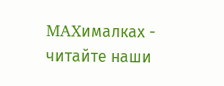MAXималках - читайте наши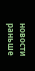новости раньше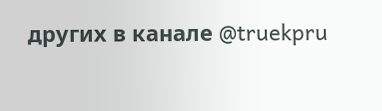других в канале @truekpru